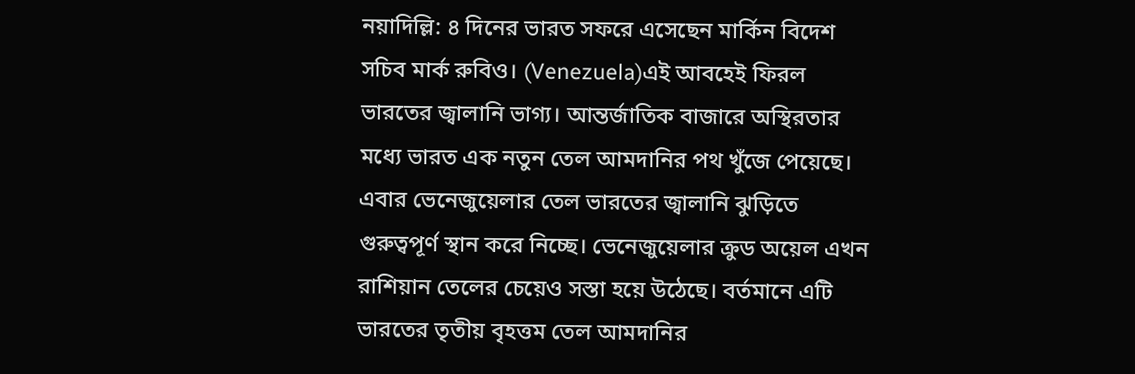নয়াদিল্লি: ৪ দিনের ভারত সফরে এসেছেন মার্কিন বিদেশ সচিব মার্ক রুবিও। (Venezuela)এই আবহেই ফিরল ভারতের জ্বালানি ভাগ্য। আন্তর্জাতিক বাজারে অস্থিরতার মধ্যে ভারত এক নতুন তেল আমদানির পথ খুঁজে পেয়েছে। এবার ভেনেজুয়েলার তেল ভারতের জ্বালানি ঝুড়িতে গুরুত্বপূর্ণ স্থান করে নিচ্ছে। ভেনেজুয়েলার ক্রুড অয়েল এখন রাশিয়ান তেলের চেয়েও সস্তা হয়ে উঠেছে। বর্তমানে এটি ভারতের তৃতীয় বৃহত্তম তেল আমদানির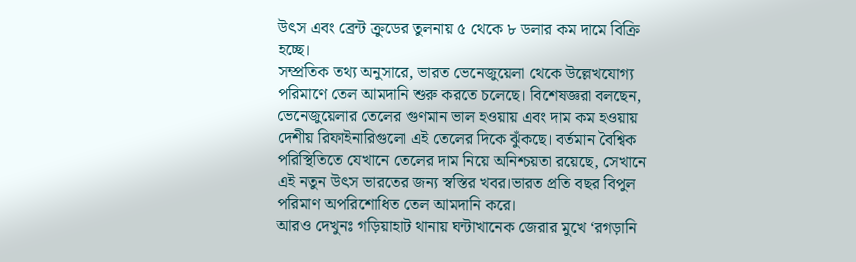উৎস এবং ব্রেন্ট ক্রুডের তুলনায় ৫ থেকে ৮ ডলার কম দামে বিক্রি হচ্ছে।
সম্প্রতিক তথ্য অনুসারে, ভারত ভেনেজুয়েলা থেকে উল্লেখযোগ্য পরিমাণে তেল আমদানি শুরু করতে চলেছে। বিশেষজ্ঞরা বলছেন, ভেনেজুয়েলার তেলের গুণমান ভাল হওয়ায় এবং দাম কম হওয়ায় দেশীয় রিফাইনারিগুলো এই তেলের দিকে ঝুঁকছে। বর্তমান বৈশ্বিক পরিস্থিতিতে যেখানে তেলের দাম নিয়ে অনিশ্চয়তা রয়েছে, সেখানে এই নতুন উৎস ভারতের জন্য স্বস্তির খবর।ভারত প্রতি বছর বিপুল পরিমাণ অপরিশোধিত তেল আমদানি করে।
আরও দেখুনঃ গড়িয়াহাট থানায় ঘন্টাখানেক জেরার মুখে ‘রগড়ানি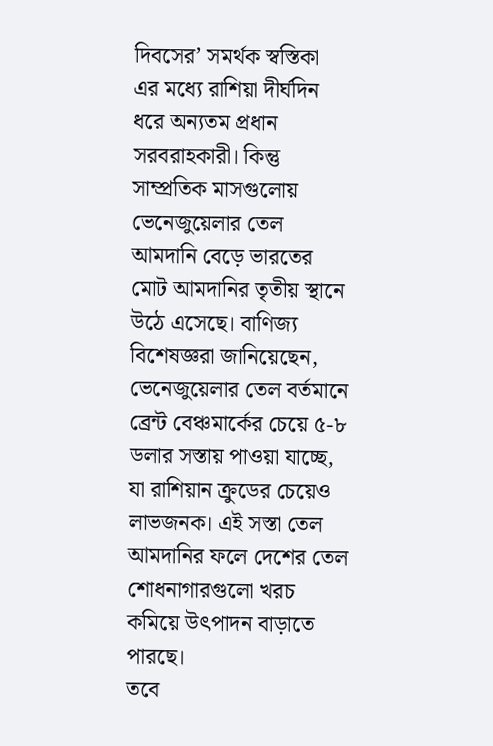দিবসের’ সমর্থক স্বস্তিকা
এর মধ্যে রাশিয়া দীর্ঘদিন ধরে অন্যতম প্রধান সরবরাহকারী। কিন্তু সাম্প্রতিক মাসগুলোয় ভেনেজুয়েলার তেল আমদানি বেড়ে ভারতের মোট আমদানির তৃতীয় স্থানে উঠে এসেছে। বাণিজ্য বিশেষজ্ঞরা জানিয়েছেন, ভেনেজুয়েলার তেল বর্তমানে ব্রেন্ট বেঞ্চমার্কের চেয়ে ৫-৮ ডলার সস্তায় পাওয়া যাচ্ছে, যা রাশিয়ান ক্রুডের চেয়েও লাভজনক। এই সস্তা তেল আমদানির ফলে দেশের তেল শোধনাগারগুলো খরচ কমিয়ে উৎপাদন বাড়াতে পারছে।
তবে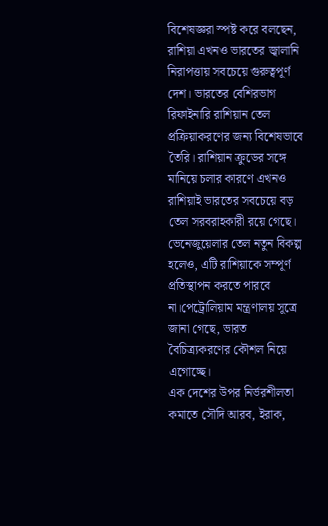বিশেষজ্ঞরা স্পষ্ট করে বলছেন, রাশিয়া এখনও ভারতের জ্বালানি নিরাপত্তায় সবচেয়ে গুরুত্বপূর্ণ দেশ। ভারতের বেশিরভাগ রিফাইনারি রাশিয়ান তেল প্রক্রিয়াকরণের জন্য বিশেষভাবে তৈরি। রাশিয়ান ক্রুডের সঙ্গে মানিয়ে চলার কারণে এখনও রাশিয়াই ভারতের সবচেয়ে বড় তেল সরবরাহকারী রয়ে গেছে। ভেনেজুয়েলার তেল নতুন বিকল্প হলেও, এটি রাশিয়াকে সম্পূর্ণ প্রতিস্থাপন করতে পারবে না।পেট্রোলিয়াম মন্ত্রণালয় সূত্রে জানা গেছে, ভারত বৈচিত্র্যকরণের কৌশল নিয়ে এগোচ্ছে।
এক দেশের উপর নির্ভরশীলতা কমাতে সৌদি আরব, ইরাক,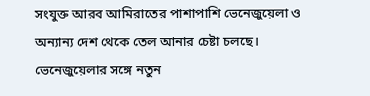সংযুক্ত আরব আমিরাতের পাশাপাশি ভেনেজুয়েলা ও অন্যান্য দেশ থেকে তেল আনার চেষ্টা চলছে। ভেনেজুয়েলার সঙ্গে নতুন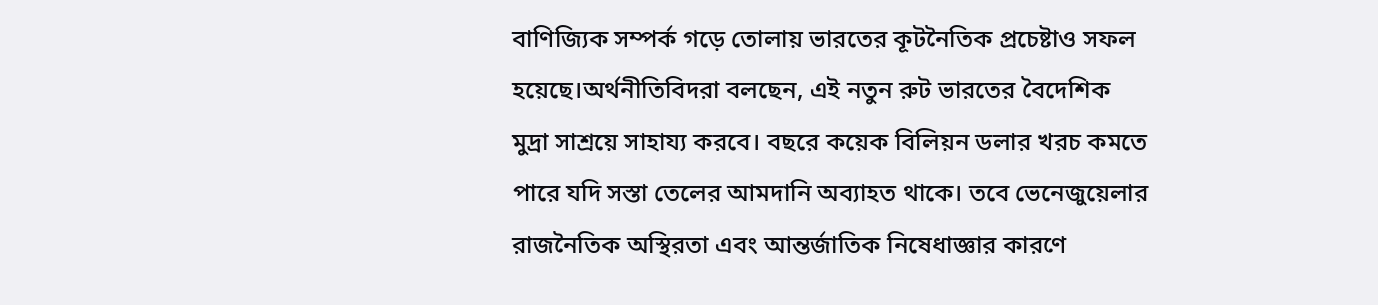বাণিজ্যিক সম্পর্ক গড়ে তোলায় ভারতের কূটনৈতিক প্রচেষ্টাও সফল হয়েছে।অর্থনীতিবিদরা বলছেন, এই নতুন রুট ভারতের বৈদেশিক মুদ্রা সাশ্রয়ে সাহায্য করবে। বছরে কয়েক বিলিয়ন ডলার খরচ কমতে পারে যদি সস্তা তেলের আমদানি অব্যাহত থাকে। তবে ভেনেজুয়েলার রাজনৈতিক অস্থিরতা এবং আন্তর্জাতিক নিষেধাজ্ঞার কারণে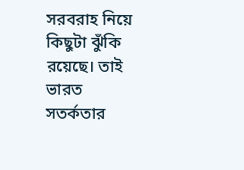সরবরাহ নিয়ে কিছুটা ঝুঁকি রয়েছে। তাই ভারত সতর্কতার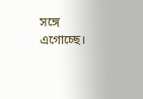সঙ্গে এগোচ্ছে।